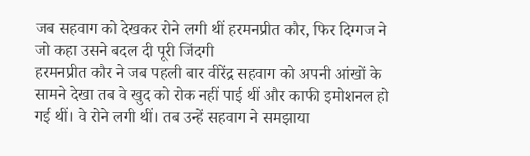जब सहवाग को देखकर रोने लगी थीं हरमनप्रीत कौर, फिर दिग्गज ने जो कहा उसने बदल दी पूरी जिंदगी
हरमनप्रीत कौर ने जब पहली बार वीरेंद्र सहवाग को अपनी आंखों के सामने देखा तब वे खुद को रोक नहीं पाई थीं और काफी इमोशनल हो गई थीं। वे रोने लगी थीं। तब उन्हें सहवाग ने समझाया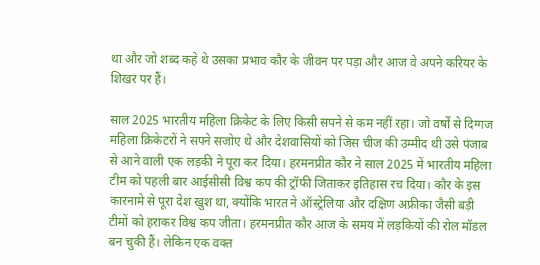था और जो शब्द कहे थे उसका प्रभाव कौर के जीवन पर पड़ा और आज वे अपने करियर के शिखर पर हैं।

साल 2025 भारतीय महिला क्रिकेट के लिए किसी सपने से कम नहीं रहा। जो वर्षों से दिग्गज महिला क्रिकेटरों ने सपने सजोए थे और देशवासियों को जिस चीज की उम्मीद थी उसे पंजाब से आने वाली एक लड़की ने पूरा कर दिया। हरमनप्रीत कौर ने साल 2025 में भारतीय महिला टीम को पहली बार आईसीसी विश्व कप की ट्रॉफी जिताकर इतिहास रच दिया। कौर के इस कारनामे से पूरा देश खुश था, क्योंकि भारत ने ऑस्ट्रेलिया और दक्षिण अफ्रीका जैसी बड़ी टीमों को हराकर विश्व कप जीता। हरमनप्रीत कौर आज के समय में लड़कियों की रोल मॉडल बन चुकी हैं। लेकिन एक वक्त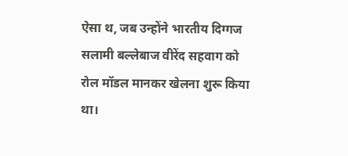ऐसा थ, जब उन्होंने भारतीय दिग्गज सलामी बल्लेबाज वीरेंद सहवाग को रोल मॉडल मानकर खेलना शुरू किया था।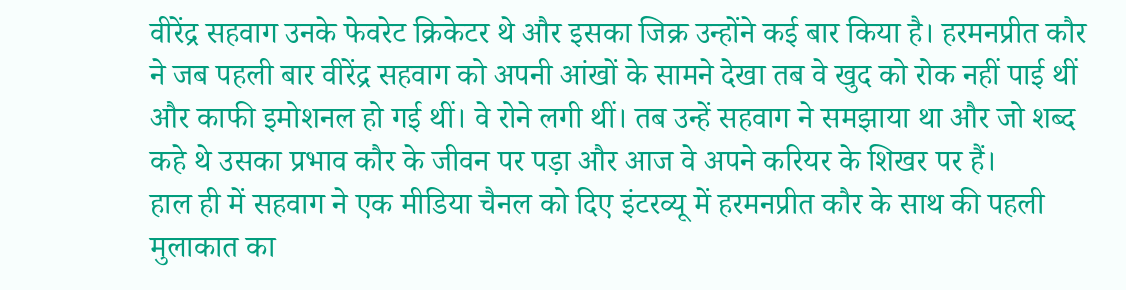वीरेंद्र सहवाग उनके फेवरेट क्रिकेटर थे और इसका जिक्र उन्होंने कई बार किया है। हरमनप्रीत कौर ने जब पहली बार वीरेंद्र सहवाग को अपनी आंखों के सामने देखा तब वे खुद को रोक नहीं पाई थीं और काफी इमोशनल हो गई थीं। वे रोने लगी थीं। तब उन्हें सहवाग ने समझाया था और जो शब्द कहे थे उसका प्रभाव कौर के जीवन पर पड़ा और आज वे अपने करियर के शिखर पर हैं।
हाल ही में सहवाग ने एक मीडिया चैनल को दिए इंटरव्यू में हरमनप्रीत कौर के साथ की पहली मुलाकात का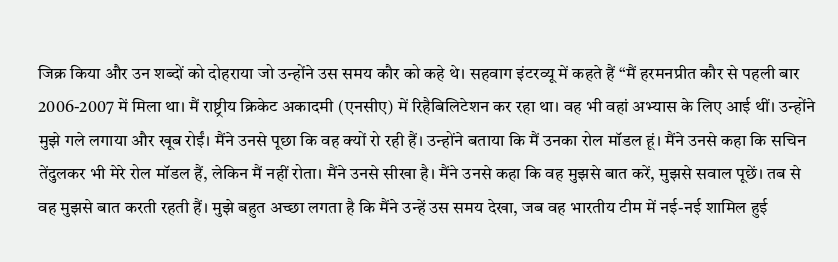जिक्र किया और उन शब्दों को दोहराया जो उन्होंने उस समय कौर को कहे थे। सहवाग इंटरव्यू में कहते हैं “मैं हरमनप्रीत कौर से पहली बार 2006-2007 में मिला था। मैं राष्ट्रीय क्रिकेट अकादमी (एनसीए) में रिहैबिलिटेशन कर रहा था। वह भी वहां अभ्यास के लिए आई थीं। उन्होंने मुझे गले लगाया और खूब रोईं। मैंने उनसे पूछा कि वह क्यों रो रही हैं। उन्होंने बताया कि मैं उनका रोल मॉडल हूं। मैंने उनसे कहा कि सचिन तेंदुलकर भी मेरे रोल मॉडल हैं, लेकिन मैं नहीं रोता। मैंने उनसे सीखा है। मैंने उनसे कहा कि वह मुझसे बात करें, मुझसे सवाल पूछें। तब से वह मुझसे बात करती रहती हैं। मुझे बहुत अच्छा लगता है कि मैंने उन्हें उस समय देखा, जब वह भारतीय टीम में नई-नई शामिल हुई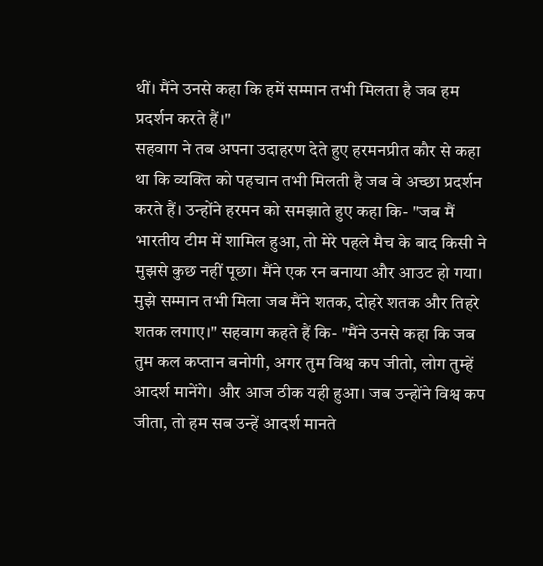थीं। मैंने उनसे कहा कि हमें सम्मान तभी मिलता है जब हम प्रदर्शन करते हैं।"
सहवाग ने तब अपना उदाहरण देते हुए हरमनप्रीत कौर से कहा था कि व्यक्ति को पहचान तभी मिलती है जब वे अच्छा प्रदर्शन करते हैं। उन्होंने हरमन को समझाते हुए कहा कि- "जब मैं भारतीय टीम में शामिल हुआ, तो मेरे पहले मैच के बाद किसी ने मुझसे कुछ नहीं पूछा। मैंने एक रन बनाया और आउट हो गया। मुझे सम्मान तभी मिला जब मैंने शतक, दोहरे शतक और तिहरे शतक लगाए।" सहवाग कहते हैं कि- "मैंने उनसे कहा कि जब तुम कल कप्तान बनोगी, अगर तुम विश्व कप जीतो, लोग तुम्हें आदर्श मानेंगे। और आज ठीक यही हुआ। जब उन्होंने विश्व कप जीता, तो हम सब उन्हें आदर्श मानते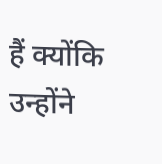हैं क्योंकि उन्होंने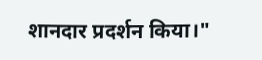शानदार प्रदर्शन किया।"